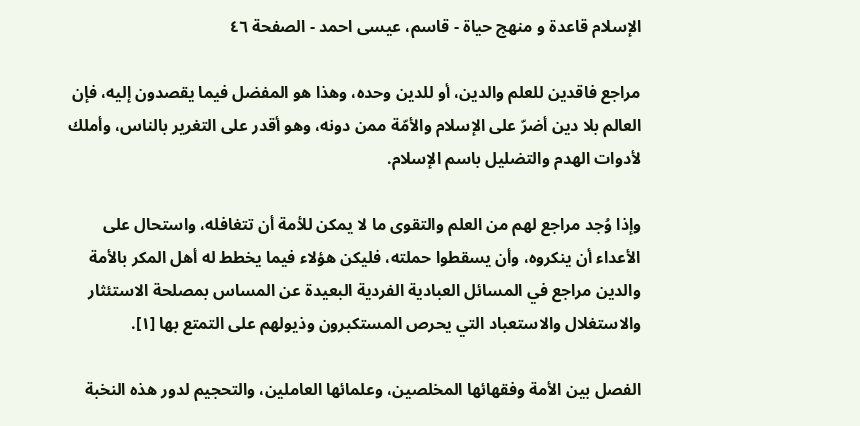الإسلام قاعدة و منهج حياة - قاسم، عيسى احمد - الصفحة ٤٦

مراجع فاقدين للعلم والدين، أو للدين وحده، وهذا هو المفضل فيما يقصدون إليه، فإن العالم بلا دين أضرّ على الإسلام والأمّة ممن دونه، وهو أقدر على التغرير بالناس، وأملك لأدوات الهدم والتضليل باسم الإسلام.

وإذا وُجد مراجع لهم من العلم والتقوى ما لا يمكن للأمة أن تتغافله، واستحال على الأعداء أن ينكروه، وأن يسقطوا حملته، فليكن هؤلاء فيما يخطط له أهل المكر بالأمة والدين مراجع في المسائل العبادية الفردية البعيدة عن المساس بمصلحة الاستئثار والاستغلال والاستعباد التي يحرص المستكبرون وذيولهم على التمتع بها [١].

الفصل بين الأمة وفقهائها المخلصين، وعلمائها العاملين، والتحجيم لدور هذه النخبة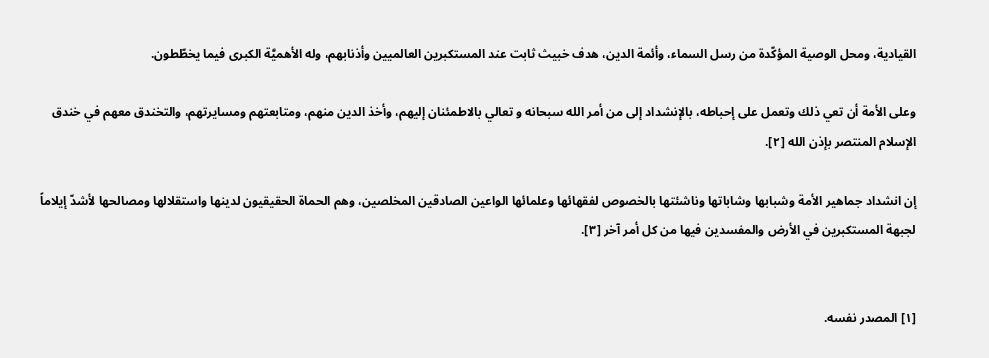القيادية، ومحل الوصية المؤكّدة من رسل السماء، وأئمة الدين، هدف خبيث ثابت عند المستكبرين العالميين وأذنابهم، وله الأهميَّة الكبرى فيما يخطّطون.

وعلى الأمة أن تعي ذلك وتعمل على إحباطه، بالإنشداد إلى من أمر الله سبحانه و تعالي بالاطمئنان إليهم، وأخذ الدين منهم، ومتابعتهم ومسايرتهم، والتخندق معهم في خندق الإسلام المنتصر بإذن الله‌ [٢].

إن انشداد جماهير الأمة وشبابها وشاباتها وناشئتها بالخصوص لفقهائها وعلمائها الواعين الصادقين المخلصين، وهم الحماة الحقيقيون لدينها واستقلالها ومصالحها لأشدّ إيلاماً لجبهة المستكبرين في الأرض والمفسدين فيها من كل أمر آخر [٣].


[١] المصدر نفسه.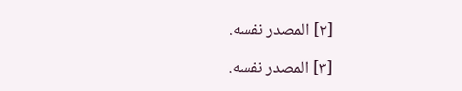[٢] المصدر نفسه.

[٣] المصدر نفسه.